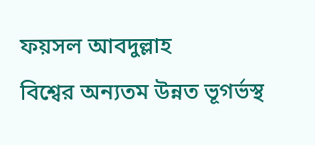ফয়সল আবদুল্লাহ
বিশ্বের অন্যতম উন্নত ভূগর্ভস্থ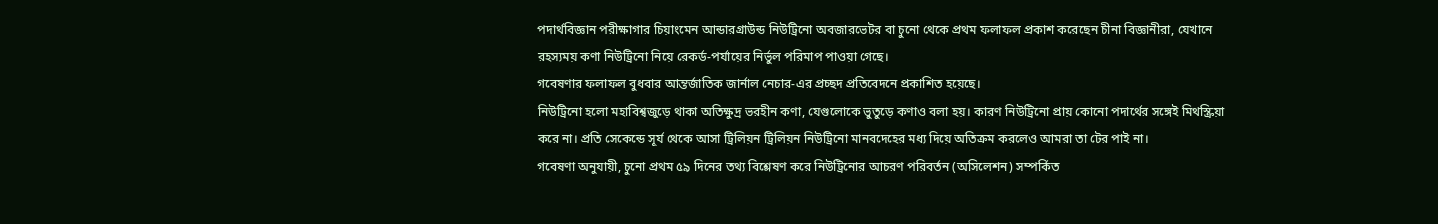পদার্থবিজ্ঞান পরীক্ষাগার চিয়াংমেন আন্ডারগ্রাউন্ড নিউট্রিনো অবজারভেটর বা চুনো থেকে প্রথম ফলাফল প্রকাশ করেছেন চীনা বিজ্ঞানীরা, যেখানে রহস্যময় কণা নিউট্রিনো নিয়ে রেকর্ড-পর্যায়ের নির্ভুল পরিমাপ পাওয়া গেছে।
গবেষণার ফলাফল বুধবার আন্তর্জাতিক জার্নাল নেচার-এর প্রচ্ছদ প্রতিবেদনে প্রকাশিত হয়েছে।
নিউট্রিনো হলো মহাবিশ্বজুড়ে থাকা অতিক্ষুদ্র ভরহীন কণা, যেগুলোকে ভুতুড়ে কণাও বলা হয়। কারণ নিউট্রিনো প্রায় কোনো পদার্থের সঙ্গেই মিথস্ক্রিয়া করে না। প্রতি সেকেন্ডে সূর্য থেকে আসা ট্রিলিয়ন ট্রিলিয়ন নিউট্রিনো মানবদেহের মধ্য দিয়ে অতিক্রম করলেও আমরা তা টের পাই না।
গবেষণা অনুযায়ী, চুনো প্রথম ৫৯ দিনের তথ্য বিশ্লেষণ করে নিউট্রিনোর আচরণ পরিবর্তন (অসিলেশন) সম্পর্কিত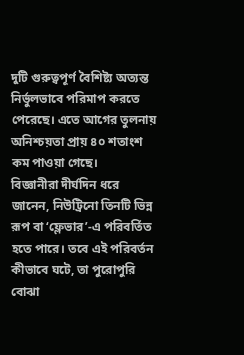দুটি গুরুত্বপূর্ণ বৈশিষ্ট্য অত্যন্ত নির্ভুলভাবে পরিমাপ করতে পেরেছে। এতে আগের তুলনায় অনিশ্চয়তা প্রায় ৪০ শতাংশ কম পাওয়া গেছে।
বিজ্ঞানীরা দীর্ঘদিন ধরে জানেন, নিউট্রিনো তিনটি ভিন্ন রূপ বা ‘ফ্লেভার’-এ পরিবর্তিত হতে পারে। তবে এই পরিবর্তন কীভাবে ঘটে, তা পুরোপুরি বোঝা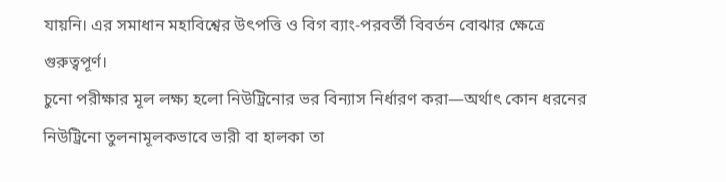যায়নি। এর সমাধান মহাবিশ্বের উৎপত্তি ও বিগ ব্যাং-পরবর্তী বিবর্তন বোঝার ক্ষেত্রে গুরুত্বপূর্ণ।
চুনো পরীক্ষার মূল লক্ষ্য হলো নিউট্রিনোর ভর বিন্যাস নির্ধারণ করা—অর্থাৎ কোন ধরনের নিউট্রিনো তুলনামূলকভাবে ভারী বা হালকা তা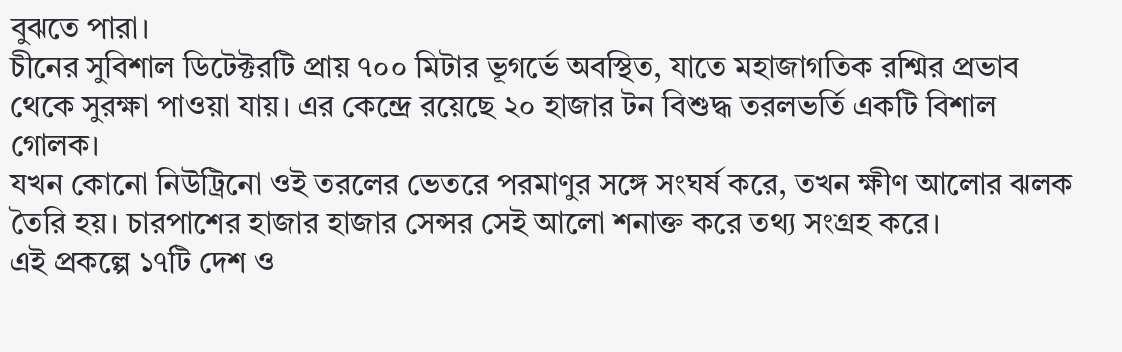বুঝতে পারা।
চীনের সুবিশাল ডিটেক্টরটি প্রায় ৭০০ মিটার ভূগর্ভে অবস্থিত, যাতে মহাজাগতিক রশ্মির প্রভাব থেকে সুরক্ষা পাওয়া যায়। এর কেন্দ্রে রয়েছে ২০ হাজার টন বিশুদ্ধ তরলভর্তি একটি বিশাল গোলক।
যখন কোনো নিউট্রিনো ওই তরলের ভেতরে পরমাণুর সঙ্গে সংঘর্ষ করে, তখন ক্ষীণ আলোর ঝলক তৈরি হয়। চারপাশের হাজার হাজার সেন্সর সেই আলো শনাক্ত করে তথ্য সংগ্রহ করে।
এই প্রকল্পে ১৭টি দেশ ও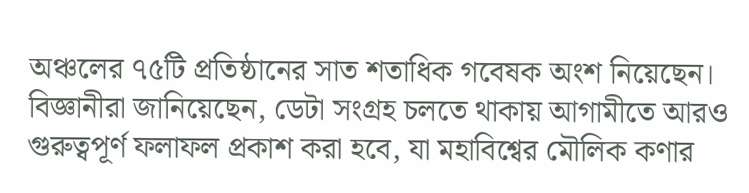অঞ্চলের ৭৫টি প্রতিষ্ঠানের সাত শতাধিক গবেষক অংশ নিয়েছেন।
বিজ্ঞানীরা জানিয়েছেন, ডেটা সংগ্রহ চলতে থাকায় আগামীতে আরও গুরুত্বপূর্ণ ফলাফল প্রকাশ করা হবে, যা মহাবিশ্বের মৌলিক কণার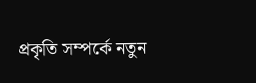প্রকৃতি সম্পর্কে নতুন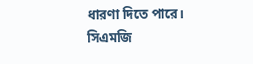ধারণা দিতে পারে।
সিএমজি